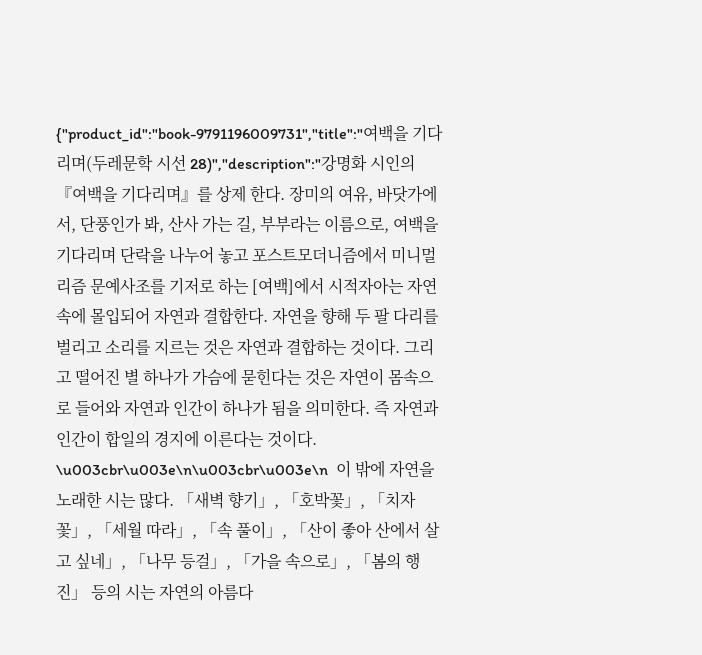{"product_id":"book-9791196009731","title":"여백을 기다리며(두레문학 시선 28)","description":"강명화 시인의 『여백을 기다리며』를 상제 한다. 장미의 여유, 바닷가에서, 단풍인가 봐, 산사 가는 길, 부부라는 이름으로, 여백을 기다리며 단락을 나누어 놓고 포스트모더니즘에서 미니멀리즘 문예사조를 기저로 하는 [여백]에서 시적자아는 자연 속에 몰입되어 자연과 결합한다. 자연을 향해 두 팔 다리를 벌리고 소리를 지르는 것은 자연과 결합하는 것이다. 그리고 떨어진 별 하나가 가슴에 묻힌다는 것은 자연이 몸속으로 들어와 자연과 인간이 하나가 됨을 의미한다. 즉 자연과 인간이 합일의 경지에 이른다는 것이다. \u003cbr\u003e\n\u003cbr\u003e\n  이 밖에 자연을 노래한 시는 많다. 「새벽 향기」, 「호박꽃」, 「치자꽃」, 「세월 따라」, 「속 풀이」, 「산이 좋아 산에서 살고 싶네」, 「나무 등걸」, 「가을 속으로」, 「봄의 행진」 등의 시는 자연의 아름다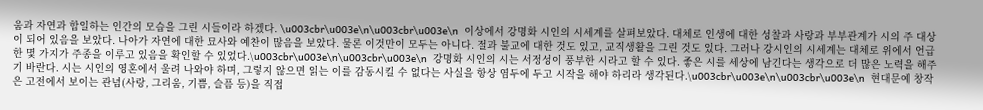움과 자연과 합일하는 인간의 모습을 그린 시들이라 하겠다. \u003cbr\u003e\n\u003cbr\u003e\n  이상에서 강명화 시인의 시세계를 살펴보았다. 대체로 인생에 대한 성찰과 사랑과 부부관계가 시의 주 대상이 되어 있음을 보았다. 나아가 자연에 대한 묘사와 예찬이 많음을 보았다. 물론 이것만이 모두는 아니다. 절과 불교에 대한 것도 있고, 교직생활을 그린 것도 있다. 그러나 강시인의 시세계는 대체로 위에서 언급한 몇 가지가 주종을 이루고 있음을 확인할 수 있었다.\u003cbr\u003e\n\u003cbr\u003e\n  강명화 시인의 시는 서정성이 풍부한 시라고 할 수 있다. 좋은 시를 세상에 남긴다는 생각으로 더 많은 노력을 해주기 바란다. 시는 시인의 영혼에서 울려 나와야 하며, 그렇지 않으면 읽는 이를 감동시킬 수 없다는 사실을 항상 염두에 두고 시작을 해야 하리라 생각된다.\u003cbr\u003e\n\u003cbr\u003e\n  현대문예 창작은 고전에서 보이는 관념(사랑, 그리움, 기쁨, 슬픔 등)을 직접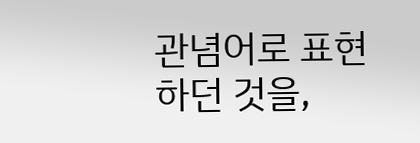관념어로 표현하던 것을,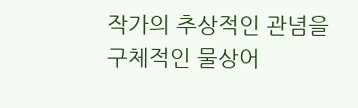작가의 추상적인 관념을 구체적인 물상어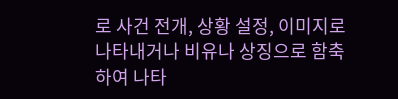로 사건 전개, 상황 설정, 이미지로 나타내거나 비유나 상징으로 함축하여 나타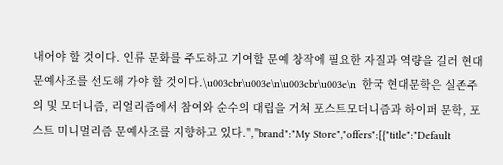내어야 할 것이다. 인류 문화를 주도하고 기여할 문예 창작에 필요한 자질과 역량을 길러 현대 문예사조를 선도해 가야 할 것이다.\u003cbr\u003e\n\u003cbr\u003e\n  한국 현대문학은 실존주의 및 모더니즘, 리얼리즘에서 참여와 순수의 대립을 거쳐 포스트모더니즘과 하이퍼 문학, 포스트 미니멀리즘 문예사조를 지향하고 있다.","brand":"My Store","offers":[{"title":"Default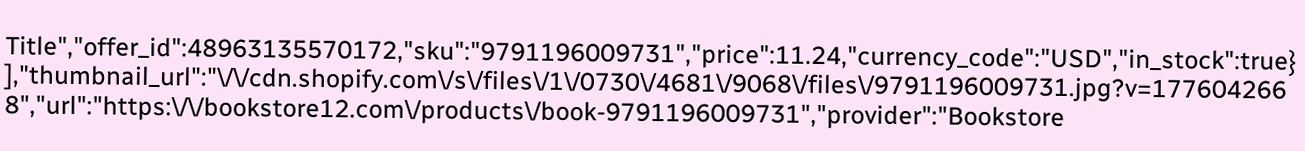Title","offer_id":48963135570172,"sku":"9791196009731","price":11.24,"currency_code":"USD","in_stock":true}],"thumbnail_url":"\/\/cdn.shopify.com\/s\/files\/1\/0730\/4681\/9068\/files\/9791196009731.jpg?v=1776042668","url":"https:\/\/bookstore12.com\/products\/book-9791196009731","provider":"Bookstore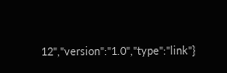12","version":"1.0","type":"link"}